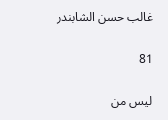غالب حسن الشابندر

81

ليس من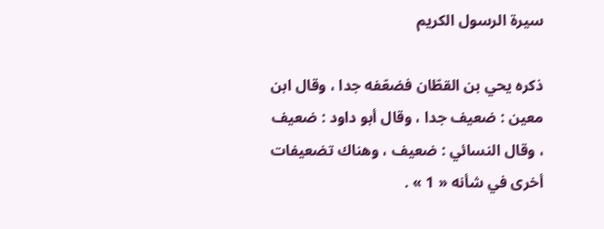سيرة الرسول الكريم

ذكره يحي بن القطّان فضعّفه جدا ، وقال ابن معين : ضعيف جدا ، وقال أبو داود : ضعيف ، وقال النسائي : ضعيف ، وهناك تضعيفات أخرى في شأنه « 1 » .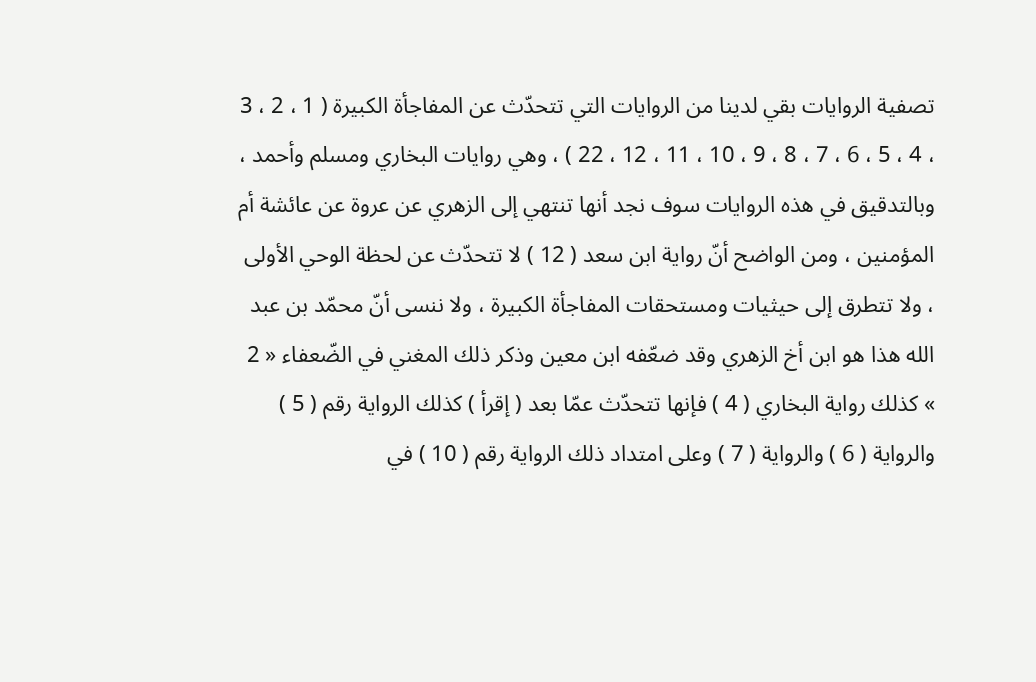تصفية الروايات بقي لدينا من الروايات التي تتحدّث عن المفاجأة الكبيرة ( 1 ، 2 ، 3 ، 4 ، 5 ، 6 ، 7 ، 8 ، 9 ، 10 ، 11 ، 12 ، 22 ) ، وهي روايات البخاري ومسلم وأحمد ، وبالتدقيق في هذه الروايات سوف نجد أنها تنتهي إلى الزهري عن عروة عن عائشة أم المؤمنين ، ومن الواضح أنّ رواية ابن سعد ( 12 ) لا تتحدّث عن لحظة الوحي الأولى ، ولا تتطرق إلى حيثيات ومستحقات المفاجأة الكبيرة ، ولا ننسى أنّ محمّد بن عبد الله هذا هو ابن أخ الزهري وقد ضعّفه ابن معين وذكر ذلك المغني في الضّعفاء « 2 » كذلك رواية البخاري ( 4 ) فإنها تتحدّث عمّا بعد ( إقرأ ) كذلك الرواية رقم ( 5 ) والرواية ( 6 ) والرواية ( 7 ) وعلى امتداد ذلك الرواية رقم ( 10 ) في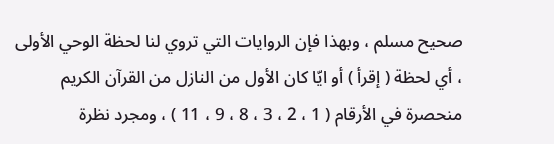صحيح مسلم ، وبهذا فإن الروايات التي تروي لنا لحظة الوحي الأولى ، أي لحظة ( إقرأ ) أو ايّا كان الأول من النازل من القرآن الكريم منحصرة في الأرقام ( 1 ، 2 ، 3 ، 8 ، 9 ، 11 ) ، ومجرد نظرة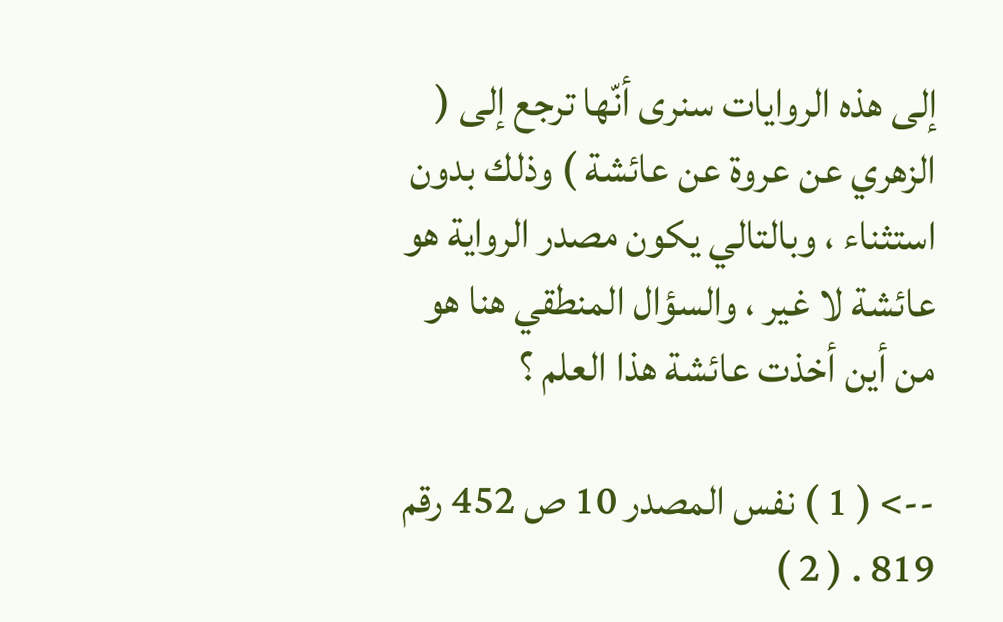إلى هذه الروايات سنرى أنّها ترجع إلى ( الزهري عن عروة عن عائشة ) وذلك بدون استثناء ، وبالتالي يكون مصدر الرواية هو عائشة لا غير ، والسؤال المنطقي هنا هو من أين أخذت عائشة هذا العلم ؟

--> ( 1 ) نفس المصدر 10 ص 452 رقم 819 . ( 2 )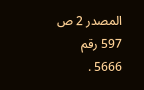المصدر 2 ص 597 رقم 5666 .